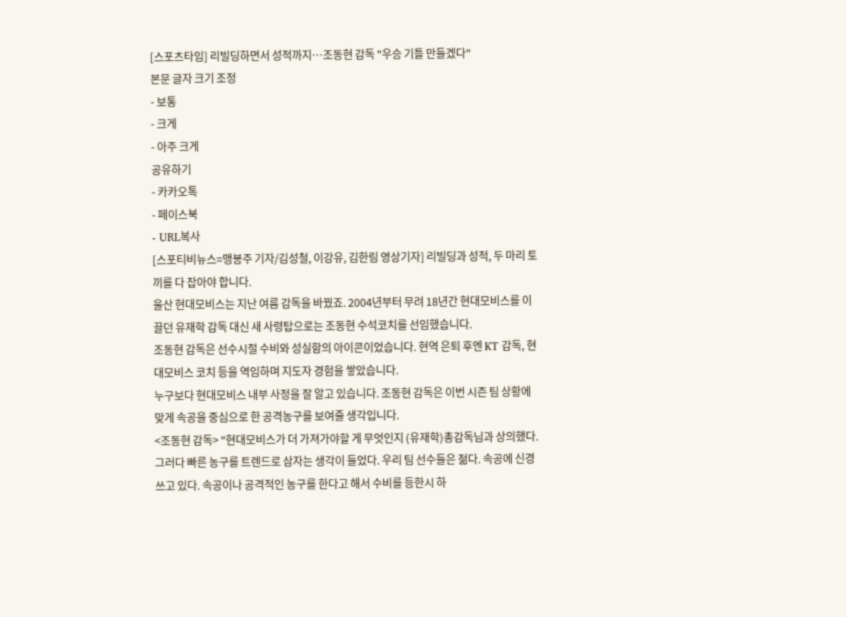[스포츠타임] 리빌딩하면서 성적까지…조동현 감독 "우승 기틀 만들겠다"
본문 글자 크기 조정
- 보통
- 크게
- 아주 크게
공유하기
- 카카오톡
- 페이스북
- URL복사
[스포티비뉴스=맹봉주 기자/김성철, 이강유, 김한림 영상기자] 리빌딩과 성적, 두 마리 토끼를 다 잡아야 합니다.
울산 현대모비스는 지난 여름 감독을 바꿨죠. 2004년부터 무려 18년간 현대모비스를 이끌던 유재학 감독 대신 새 사령탑으로는 조동현 수석코치를 선임했습니다.
조동현 감독은 선수시절 수비와 성실함의 아이콘이었습니다. 현역 은퇴 후엔 KT 감독, 현대모비스 코치 등을 역임하며 지도자 경험을 쌓았습니다.
누구보다 현대모비스 내부 사정을 잘 알고 있습니다. 조동현 감독은 이번 시즌 팀 상황에 맞게 속공을 중심으로 한 공격농구를 보여줄 생각입니다.
<조동현 감독> "현대모비스가 더 가져가야할 게 무엇인지 (유재학)총감독님과 상의했다. 그러다 빠른 농구를 트렌드로 삼자는 생각이 들었다. 우리 팀 선수들은 젊다. 속공에 신경 쓰고 있다. 속공이나 공격적인 농구를 한다고 해서 수비를 등한시 하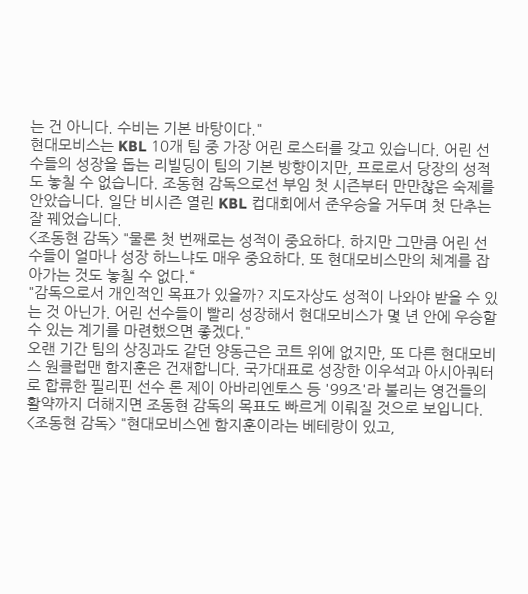는 건 아니다. 수비는 기본 바탕이다."
현대모비스는 KBL 10개 팀 중 가장 어린 로스터를 갖고 있습니다. 어린 선수들의 성장을 돕는 리빌딩이 팀의 기본 방향이지만, 프로로서 당장의 성적도 놓칠 수 없습니다. 조동현 감독으로선 부임 첫 시즌부터 만만찮은 숙제를 안았습니다. 일단 비시즌 열린 KBL 컵대회에서 준우승을 거두며 첫 단추는 잘 꿰었습니다.
<조동현 감독> "물론 첫 번째로는 성적이 중요하다. 하지만 그만큼 어린 선수들이 얼마나 성장 하느냐도 매우 중요하다. 또 현대모비스만의 체계를 잡아가는 것도 놓칠 수 없다.“
"감독으로서 개인적인 목표가 있을까? 지도자상도 성적이 나와야 받을 수 있는 것 아닌가. 어린 선수들이 빨리 성장해서 현대모비스가 몇 년 안에 우승할 수 있는 계기를 마련했으면 좋겠다."
오랜 기간 팀의 상징과도 같던 양동근은 코트 위에 없지만, 또 다른 현대모비스 원클럽맨 함지훈은 건재합니다. 국가대표로 성장한 이우석과 아시아쿼터로 합류한 필리핀 선수 론 제이 아바리엔토스 등 '99즈'라 불리는 영건들의 활약까지 더해지면 조동현 감독의 목표도 빠르게 이뤄질 것으로 보입니다.
<조동현 감독> "현대모비스엔 함지훈이라는 베테랑이 있고,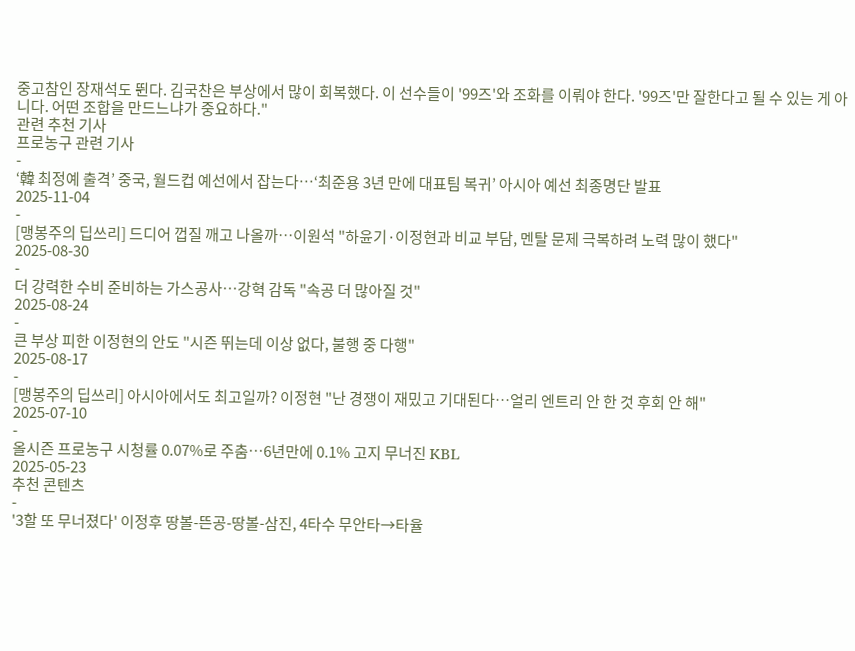중고참인 장재석도 뛴다. 김국찬은 부상에서 많이 회복했다. 이 선수들이 '99즈'와 조화를 이뤄야 한다. '99즈'만 잘한다고 될 수 있는 게 아니다. 어떤 조합을 만드느냐가 중요하다."
관련 추천 기사
프로농구 관련 기사
-
‘韓 최정예 출격’ 중국, 월드컵 예선에서 잡는다…‘최준용 3년 만에 대표팀 복귀’ 아시아 예선 최종명단 발표
2025-11-04
-
[맹봉주의 딥쓰리] 드디어 껍질 깨고 나올까…이원석 "하윤기·이정현과 비교 부담, 멘탈 문제 극복하려 노력 많이 했다"
2025-08-30
-
더 강력한 수비 준비하는 가스공사…강혁 감독 "속공 더 많아질 것"
2025-08-24
-
큰 부상 피한 이정현의 안도 "시즌 뛰는데 이상 없다, 불행 중 다행"
2025-08-17
-
[맹봉주의 딥쓰리] 아시아에서도 최고일까? 이정현 "난 경쟁이 재밌고 기대된다…얼리 엔트리 안 한 것 후회 안 해"
2025-07-10
-
올시즌 프로농구 시청률 0.07%로 주춤…6년만에 0.1% 고지 무너진 KBL
2025-05-23
추천 콘텐츠
-
'3할 또 무너졌다' 이정후 땅볼-뜬공-땅볼-삼진, 4타수 무안타→타율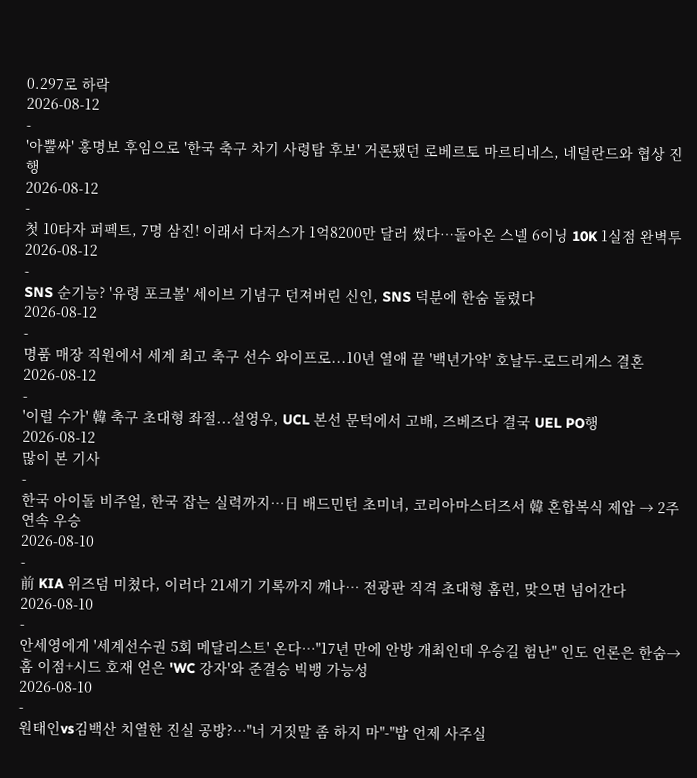0.297로 하락
2026-08-12
-
'아뿔싸' 홍명보 후임으로 '한국 축구 차기 사령탑 후보' 거론됐던 로베르토 마르티네스, 네덜란드와 협상 진행
2026-08-12
-
첫 10타자 퍼펙트, 7명 삼진! 이래서 다저스가 1억8200만 달러 썼다…돌아온 스넬 6이닝 10K 1실점 완벽투
2026-08-12
-
SNS 순기능? '유령 포크볼' 세이브 기념구 던져버린 신인, SNS 덕분에 한숨 돌렸다
2026-08-12
-
명품 매장 직원에서 세계 최고 축구 선수 와이프로...10년 열애 끝 '백년가약' 호날두-로드리게스 결혼
2026-08-12
-
'이럴 수가' 韓 축구 초대형 좌절...설영우, UCL 본선 문턱에서 고배, 즈베즈다 결국 UEL PO행
2026-08-12
많이 본 기사
-
한국 아이돌 비주얼, 한국 잡는 실력까지…日 배드민턴 초미녀, 코리아마스터즈서 韓 혼합복식 제압 → 2주 연속 우승
2026-08-10
-
前 KIA 위즈덤 미쳤다, 이러다 21세기 기록까지 깨나… 전광판 직격 초대형 홈런, 맞으면 넘어간다
2026-08-10
-
안세영에게 '세계선수권 5회 메달리스트' 온다…"17년 만에 안방 개최인데 우승길 험난" 인도 언론은 한숨→홈 이점+시드 호재 얻은 'WC 강자'와 준결승 빅뱅 가능성
2026-08-10
-
원태인vs김백산 치열한 진실 공방?…"너 거짓말 좀 하지 마"-"밥 언제 사주실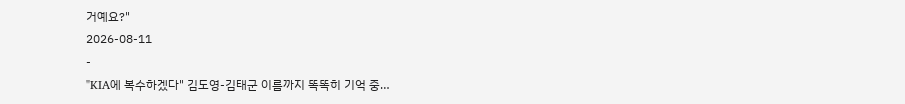거예요?"
2026-08-11
-
"KIA에 복수하겠다" 김도영-김태군 이름까지 똑똑히 기억 중…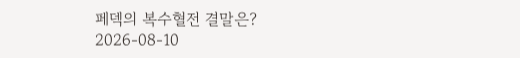페덱의 복수혈전 결말은?
2026-08-10